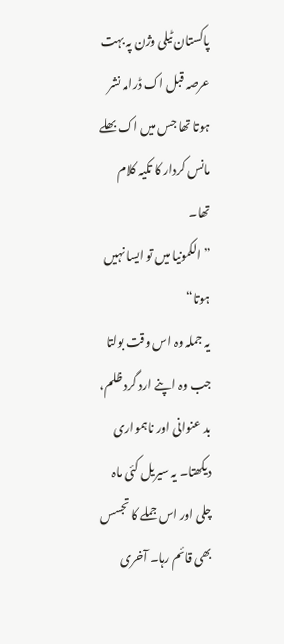پاکستان ٹیلی وژن پہ بہت عرصہ قبل اک ڈرامہ نشر ہوتا تھا جس میں اک بھلے مانس کردار کا تکیہ کلام تھا۔
”الکمونیا میں تو ایسا نہیں ہوتا“
یہ جملہ وہ اس وقت بولتا جب وہ اپنے ارد گرد ظلم، بد عنوانی اور ناہمواری دیکھتا۔ یہ سیریل کئی ماہ چلی اور اس جملے کا تجسس بھی قائم رہا۔ آخری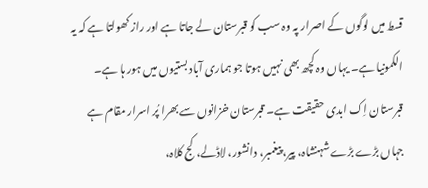قسط میں لوگوں کے اصرار پہ وہ سب کو قبرستان لے جاتا ہے اور راز کھولتا ہے کہ یہ الکمونیا ہے۔ یہاں وہ کچھ بھی نہیں ہوتا جو ہماری آباد بستیوں میں ہور ہا ہے۔ قبرستان اِک ابدی حقیقت ہے۔ قبرستان خزانوں سے بھرا پُر اسرار مقام ہے جہاں بڑے بڑے شہنشاہ، پیر، پیغمبر، دانشور، لاڈلے، کج کلاہ،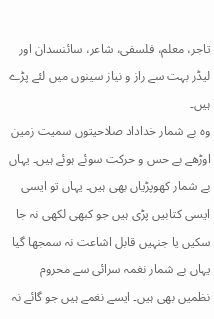تاجر، معلم، فلسفی، شاعر، سائنسدان اور لیڈر بہت سے راز و نیاز سینوں میں لئے پڑے ہیں۔
وہ بے شمار خداداد صلاحیتوں سمیت زمین اوڑھے بے حس و حرکت سوئے ہوئے ہیں۔ یہاں بے شمار کھوپڑیاں بھی ہیں۔ یہاں تو ایسی ایسی کتابیں پڑی ہیں جو کبھی لکھی نہ جا سکیں یا جنہیں قابل اشاعت نہ سمجھا گیا یہاں بے شمار نغمہ سرائی سے محروم نظمیں بھی ہیں۔ ایسے نغمے ہیں جو گائے نہ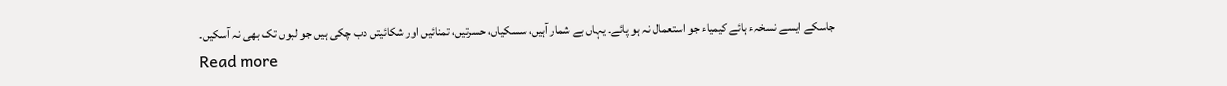جاسکے ایسے نسخہء ہائے کیمیاء جو استعمال نہ ہو پائے۔ یہاں بے شمار آہیں، سسکیاں، حسرتیں، تمنائیں اور شکائیتں دب چکی ہیں جو لبوں تک بھی نہ آسکیں۔
Read more